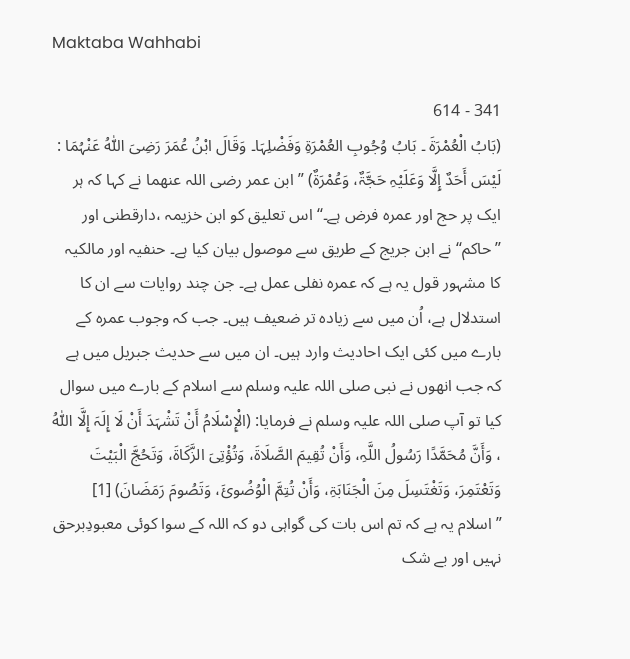Maktaba Wahhabi

341 - 614
(بَابُ الْعُمْرَۃَ ۔ بَابُ وُجُوبِ العُمْرَۃِ وَفَضْلِہَا۔ وَقَالَ ابْنُ عُمَرَ رَضِیَ اللّٰهُ عَنْہُمَا : لَیْسَ أَحَدٌ إِلَّا وَعَلَیْہِ حَجَّۃٌ، وَعُمْرَۃٌ) ”ابن عمر رضی اللہ عنھما نے کہا کہ ہر ایک پر حج اور عمرہ فرض ہے۔‘‘ اس تعلیق کو ابن خزیمہ ،دارقطنی اور ’’حاکم‘‘ نے ابن جریج کے طریق سے موصول بیان کیا ہے۔ حنفیہ اور مالکیہ کا مشہور قول یہ ہے کہ عمرہ نفلی عمل ہے۔ جن چند روایات سے ان کا استدلال ہے، اُن میں سے زیادہ تر ضعیف ہیں۔ جب کہ وجوب عمرہ کے بارے میں کئی ایک احادیث وارد ہیں۔ ان میں سے حدیث جبریل میں ہے کہ جب انھوں نے نبی صلی اللہ علیہ وسلم سے اسلام کے بارے میں سوال کیا تو آپ صلی اللہ علیہ وسلم نے فرمایا: (الْإِسْلَامُ أَنْ تَشْہَدَ أَنْ لَا إِلَہَ إِلَّا اللّٰهُ ، وَأَنَّ مُحَمَّدًا رَسُولُ اللَّہِ، وَأَنْ تُقِیمَ الصَّلَاۃَ، وَتُؤْتِیَ الزَّکَاۃَ، وَتَحُجَّ الْبَیْتَ وَتَعْتَمِرَ، وَتَغْتَسِلَ مِنَ الْجَنَابَۃِ، وَأَنْ تُتِمَّ الْوُضُوئَ، وَتَصُومَ رَمَضَانَ) [1] ”اسلام یہ ہے کہ تم اس بات کی گواہی دو کہ اللہ کے سوا کوئی معبودِبرحق نہیں اور بے شک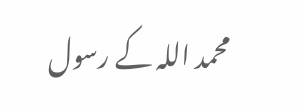محمد اللہ کے رسول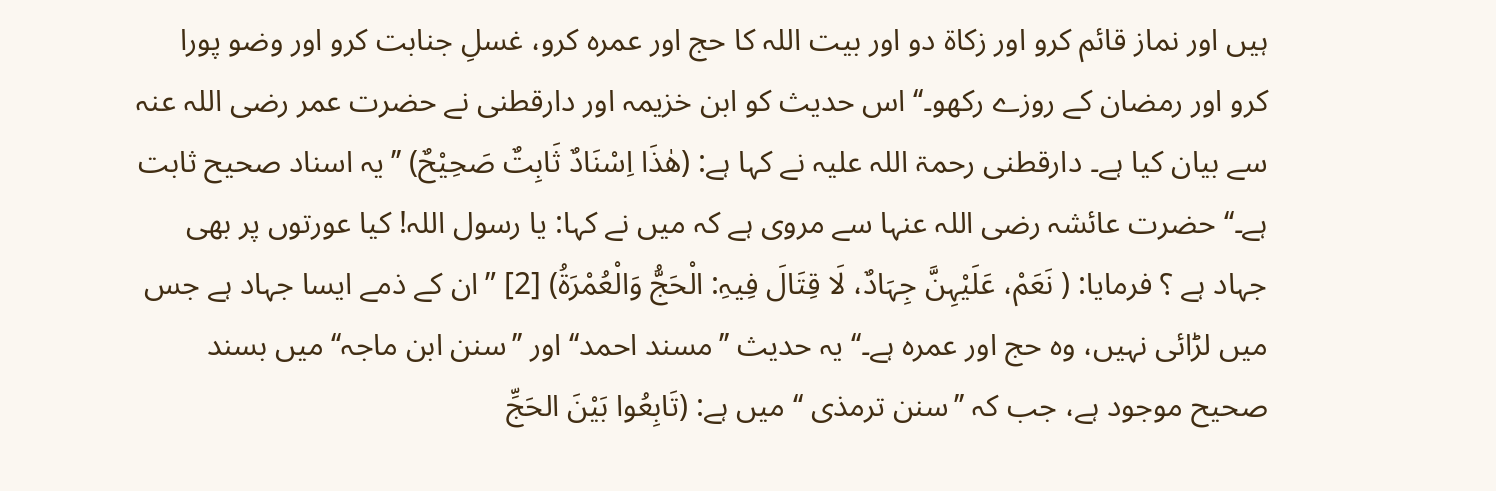ہیں اور نماز قائم کرو اور زکاۃ دو اور بیت اللہ کا حج اور عمرہ کرو، غسلِ جنابت کرو اور وضو پورا کرو اور رمضان کے روزے رکھو۔‘‘ اس حدیث کو ابن خزیمہ اور دارقطنی نے حضرت عمر رضی اللہ عنہ سے بیان کیا ہے۔ دارقطنی رحمۃ اللہ علیہ نے کہا ہے: (ھٰذَا اِسْنَادٌ ثَابِتٌ صَحِیْحٌ) ’’یہ اسناد صحیح ثابت ہے۔‘‘ حضرت عائشہ رضی اللہ عنہا سے مروی ہے کہ میں نے کہا: یا رسول اللہ! کیا عورتوں پر بھی جہاد ہے ؟ فرمایا: ( نَعَمْ، عَلَیْہِنَّ جِہَادٌ، لَا قِتَالَ فِیہِ: الْحَجُّ وَالْعُمْرَۃُ) [2] ”ان کے ذمے ایسا جہاد ہے جس میں لڑائی نہیں، وہ حج اور عمرہ ہے۔‘‘ یہ حدیث ’’مسند احمد‘‘ اور ’’سنن ابن ماجہ‘‘ میں بسند صحیح موجود ہے، جب کہ ’’سنن ترمذی ‘‘ میں ہے: (تَابِعُوا بَیْنَ الحَجِّ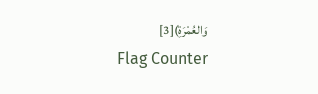وَالعُمْرَۃِ)[3]
Flag Counter